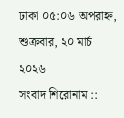ঢাকা ০৫:০৬ অপরাহ্ন, শুক্রবার, ২০ মার্চ ২০২৬
সংবাদ শিরোনাম ::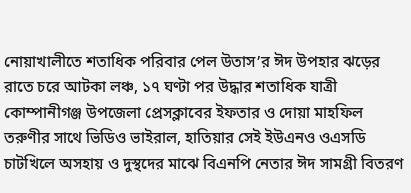নোয়াখালীতে শতাধিক পরিবার পেল উতাস’র ঈদ উপহার ঝড়ের রাতে চরে আটকা লঞ্চ, ১৭ ঘণ্টা পর উদ্ধার শতাধিক যাত্রী কোম্পানীগঞ্জ উপজেলা প্রেসক্লাবের ইফতার ও দোয়া মাহফিল তরুণীর সাথে ভিডিও ভাইরাল, হাতিয়ার সেই ইউএনও ওএসডি চাটখিলে অসহায় ও দুস্থদের মাঝে বিএনপি নেতার ঈদ সামগ্রী বিতরণ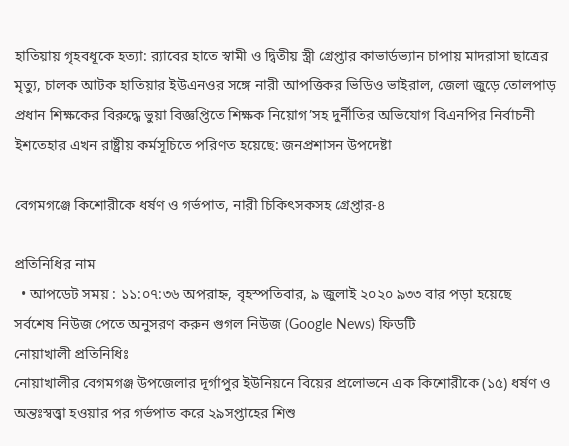হাতিয়ায় গৃহবধূকে হত্যা: র‌্যাবের হাতে স্বামী ও দ্বিতীয় স্ত্রী গ্রেপ্তার কাভার্ডভ্যান চাপায় মাদরাসা ছাত্রের মৃত্যু, চালক আটক হাতিয়ার ইউএনওর সঙ্গে নারী আপত্তিকর ভিডিও ভাইরাল, জেলা জুড়ে তোলপাড় প্রধান শিক্ষকের বিরুদ্ধে ভুয়া বিজ্ঞপ্তিতে শিক্ষক নিয়োগ’সহ দুর্নীতির অভিযোগ বিএনপির নির্বাচনী ইশতেহার এখন রাষ্ট্রীয় কর্মসূচিতে পরিণত হয়েছে: জনপ্রশাসন উপদেষ্টা

বেগমগঞ্জে কিশোরীকে ধর্ষণ ও গর্ভপাত, নারী চিকিৎসকসহ গ্রেপ্তার-৪

প্রতিনিধির নাম
  • আপডেট সময় : ১১:০৭:৩৬ অপরাহ্ন, বৃহস্পতিবার, ৯ জুলাই ২০২০ ৯৩৩ বার পড়া হয়েছে
সর্বশেষ নিউজ পেতে অনুসরণ করুন গুগল নিউজ (Google News) ফিডটি
নোয়াখালী প্রতিনিধিঃ
নোয়াখালীর বেগমগঞ্জ উপজেলার দূর্গাপুর ইউনিয়নে বিয়ের প্রলোভনে এক কিশোরীকে (১৫) ধর্ষণ ও অন্তঃস্বত্ত্বা হওয়ার পর গর্ভপাত করে ২৯সপ্তাহের শিশু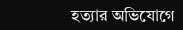হত্যার অভিযোগে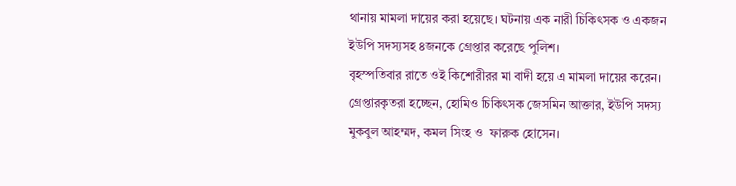থানায় মামলা দায়ের করা হয়েছে। ঘটনায় এক নারী চিকিৎসক ও একজন ইউপি সদস্যসহ ৪জনকে গ্রেপ্তার করেছে পুলিশ।
বৃহস্পতিবার রাতে ওই কিশোরীরর মা বাদী হয়ে এ মামলা দায়ের করেন। গ্রেপ্তারকৃতরা হচ্ছেন, হোমিও চিকিৎসক জেসমিন আক্তার, ইউপি সদস্য মুকবুল আহম্মদ, কমল সিংহ ও  ফারুক হোসেন।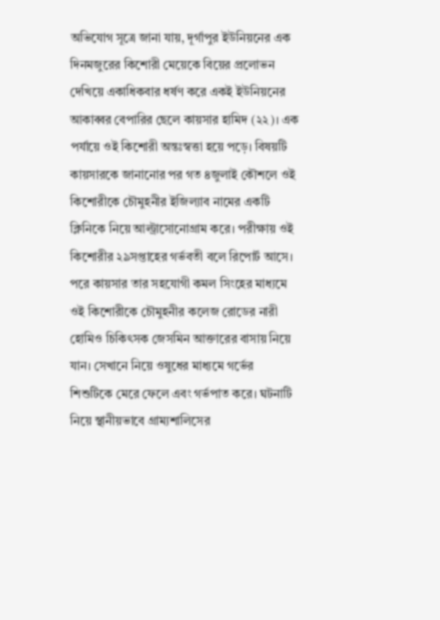অভিযোগ সূত্রে জানা যায়, দূর্গাপুর ইউনিয়নের এক দিনমজুরের কিশোরী মেয়েকে বিয়ের প্রলোভন দেখিয়ে একাধিকবার ধর্ষণ করে একই ইউনিয়নের আকাব্বর বেপারির ছেলে কায়সার হামিদ (২২)। এক পর্যায়ে ওই কিশোরী অন্তঃস্বত্তা হয়ে পড়ে। বিষয়টি কায়সারকে জানানোর পর গত ৪জুলাই কৌশলে ওই কিশোরীকে চৌমুহনীর ইজিল্যাব নামের একটি ক্লিনিকে নিয়ে আল্ট্রাসোনোগ্রাম করে। পরীক্ষায় ওই কিশোরীর ২৯সপ্তাহের গর্ভবতী বলে রিপোর্ট আসে। পরে কায়সার তার সহযোগী কমল সিংহের মাধ্যমে ওই কিশোরীকে চৌমুহনীর কলেজ রোডের নারী হোমিও চিকিৎসক জেসমিন আক্তারের বাসায় নিয়ে যান। সেখানে নিয়ে ওষুধের মাধ্যমে গর্ভের শিশুটিকে মেরে ফেলে এবং গর্ভপাত করে। ঘটনাটি নিয়ে স্থানীয়ভাবে গ্রাম্যশালিসের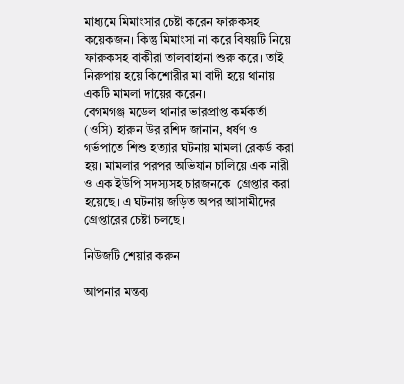মাধ্যমে মিমাংসার চেষ্টা করেন ফারুকসহ কয়েকজন। কিন্তু মিমাংসা না করে বিষয়টি নিয়ে ফারুকসহ বাকীরা তালবাহানা শুরু করে। তাই নিরুপায় হয়ে কিশোরীর মা বাদী হয়ে থানায় একটি মামলা দায়ের করেন।
বেগমগঞ্জ মডেল থানার ভারপ্রাপ্ত কর্মকর্তা (ওসি) হারুন উর রশিদ জানান, ধর্ষণ ও গর্ভপাতে শিশু হত্যার ঘটনায় মামলা রেকর্ড করা হয়। মামলার পরপর অভিযান চালিয়ে এক নারী ও এক ইউপি সদস্যসহ চারজনকে  গ্রেপ্তার করা হয়েছে। এ ঘটনায় জড়িত অপর আসামীদের গ্রেপ্তারের চেষ্টা চলছে।

নিউজটি শেয়ার করুন

আপনার মন্তব্য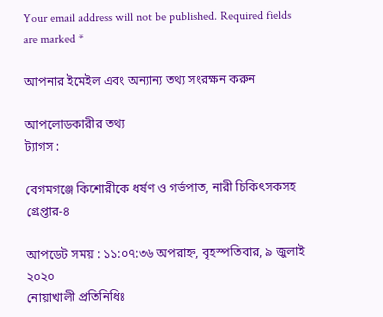Your email address will not be published. Required fields are marked *

আপনার ইমেইল এবং অন্যান্য তথ্য সংরক্ষন করুন

আপলোডকারীর তথ্য
ট্যাগস :

বেগমগঞ্জে কিশোরীকে ধর্ষণ ও গর্ভপাত, নারী চিকিৎসকসহ গ্রেপ্তার-৪

আপডেট সময় : ১১:০৭:৩৬ অপরাহ্ন, বৃহস্পতিবার, ৯ জুলাই ২০২০
নোয়াখালী প্রতিনিধিঃ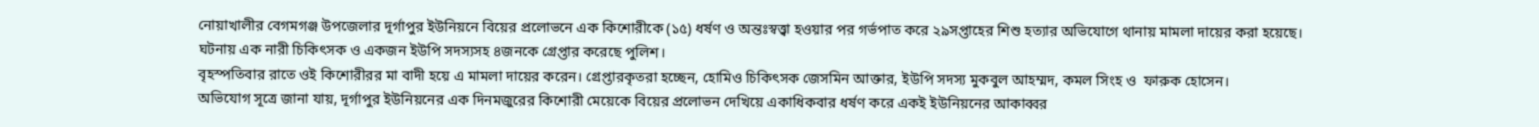নোয়াখালীর বেগমগঞ্জ উপজেলার দূর্গাপুর ইউনিয়নে বিয়ের প্রলোভনে এক কিশোরীকে (১৫) ধর্ষণ ও অন্তঃস্বত্ত্বা হওয়ার পর গর্ভপাত করে ২৯সপ্তাহের শিশু হত্যার অভিযোগে থানায় মামলা দায়ের করা হয়েছে। ঘটনায় এক নারী চিকিৎসক ও একজন ইউপি সদস্যসহ ৪জনকে গ্রেপ্তার করেছে পুলিশ।
বৃহস্পতিবার রাতে ওই কিশোরীরর মা বাদী হয়ে এ মামলা দায়ের করেন। গ্রেপ্তারকৃতরা হচ্ছেন, হোমিও চিকিৎসক জেসমিন আক্তার, ইউপি সদস্য মুকবুল আহম্মদ, কমল সিংহ ও  ফারুক হোসেন।
অভিযোগ সূত্রে জানা যায়, দূর্গাপুর ইউনিয়নের এক দিনমজুরের কিশোরী মেয়েকে বিয়ের প্রলোভন দেখিয়ে একাধিকবার ধর্ষণ করে একই ইউনিয়নের আকাব্বর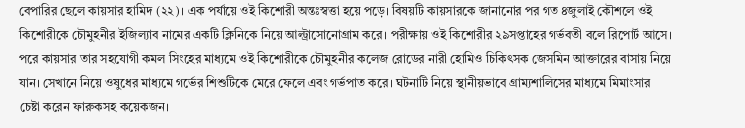বেপারির ছেলে কায়সার হামিদ (২২)। এক পর্যায়ে ওই কিশোরী অন্তঃস্বত্তা হয়ে পড়ে। বিষয়টি কায়সারকে জানানোর পর গত ৪জুলাই কৌশলে ওই কিশোরীকে চৌমুহনীর ইজিল্যাব নামের একটি ক্লিনিকে নিয়ে আল্ট্রাসোনোগ্রাম করে। পরীক্ষায় ওই কিশোরীর ২৯সপ্তাহের গর্ভবতী বলে রিপোর্ট আসে। পরে কায়সার তার সহযোগী কমল সিংহের মাধ্যমে ওই কিশোরীকে চৌমুহনীর কলেজ রোডের নারী হোমিও চিকিৎসক জেসমিন আক্তারের বাসায় নিয়ে যান। সেখানে নিয়ে ওষুধের মাধ্যমে গর্ভের শিশুটিকে মেরে ফেলে এবং গর্ভপাত করে। ঘটনাটি নিয়ে স্থানীয়ভাবে গ্রাম্যশালিসের মাধ্যমে মিমাংসার চেষ্টা করেন ফারুকসহ কয়েকজন।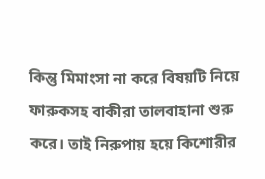কিন্তু মিমাংসা না করে বিষয়টি নিয়ে ফারুকসহ বাকীরা তালবাহানা শুরু করে। তাই নিরুপায় হয়ে কিশোরীর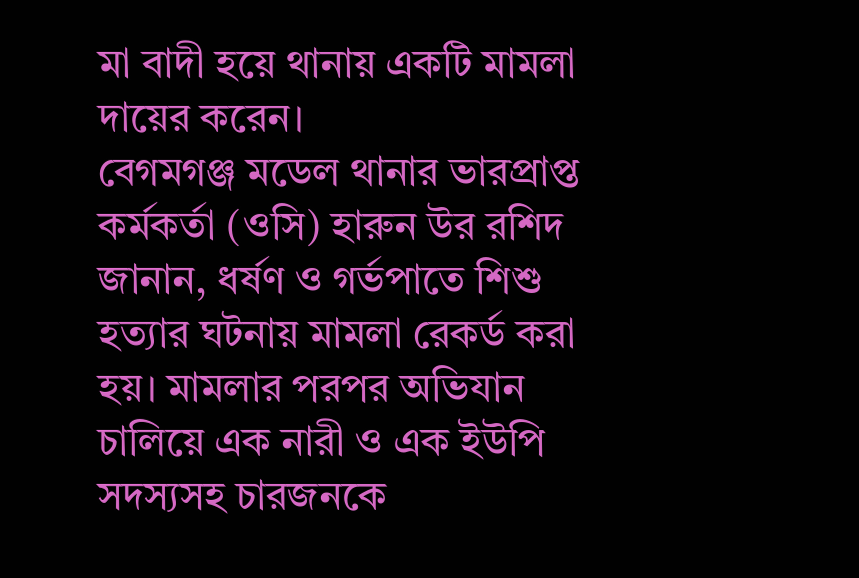মা বাদী হয়ে থানায় একটি মামলা দায়ের করেন।
বেগমগঞ্জ মডেল থানার ভারপ্রাপ্ত কর্মকর্তা (ওসি) হারুন উর রশিদ জানান, ধর্ষণ ও গর্ভপাতে শিশু হত্যার ঘটনায় মামলা রেকর্ড করা হয়। মামলার পরপর অভিযান চালিয়ে এক নারী ও এক ইউপি সদস্যসহ চারজনকে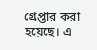গ্রেপ্তার করা হয়েছে। এ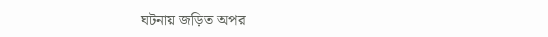ঘটনায় জড়িত অপর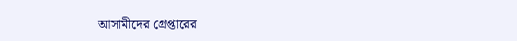আসামীদের গ্রেপ্তারের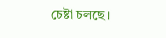চেষ্টা চলছে।